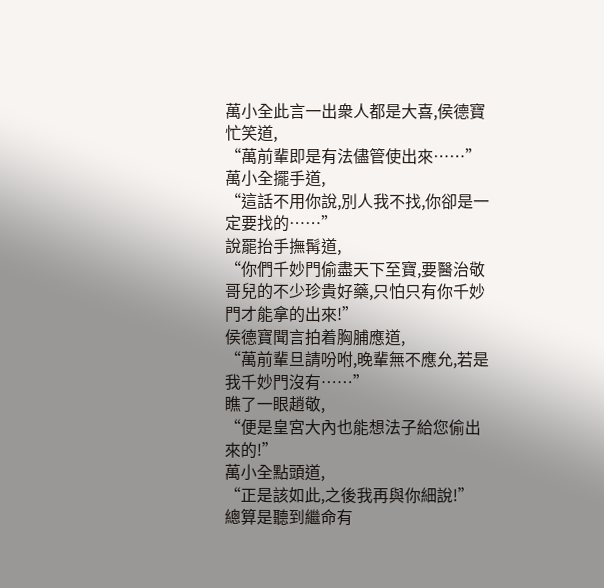萬小全此言一出衆人都是大喜,侯德寶忙笑道,
“萬前輩即是有法儘管使出來……”
萬小全擺手道,
“這話不用你說,別人我不找,你卻是一定要找的……”
說罷抬手撫髯道,
“你們千妙門偷盡天下至寶,要醫治敬哥兒的不少珍貴好藥,只怕只有你千妙門才能拿的出來!”
侯德寶聞言拍着胸脯應道,
“萬前輩旦請吩咐,晚輩無不應允,若是我千妙門沒有……”
瞧了一眼趙敬,
“便是皇宮大內也能想法子給您偷出來的!”
萬小全點頭道,
“正是該如此,之後我再與你細說!”
總算是聽到繼命有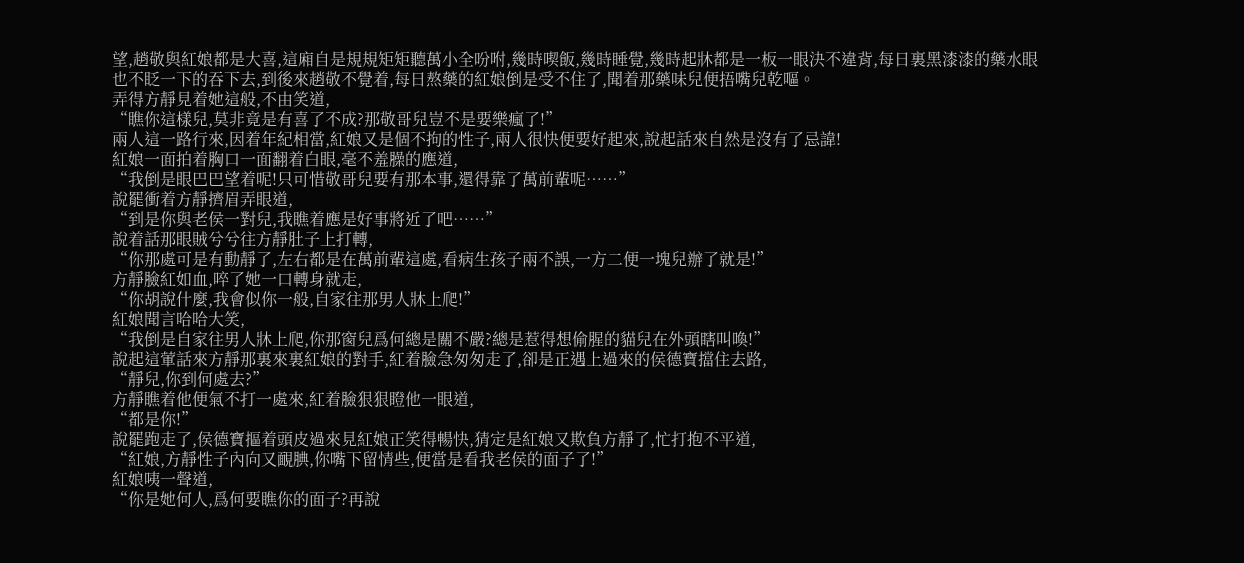望,趙敬與紅娘都是大喜,這廂自是規規矩矩聽萬小全吩咐,幾時喫飯,幾時睡覺,幾時起牀都是一板一眼決不違背,每日裏黑漆漆的藥水眼也不眨一下的吞下去,到後來趙敬不覺着,每日熬藥的紅娘倒是受不住了,聞着那藥味兒便捂嘴兒乾嘔。
弄得方靜見着她這般,不由笑道,
“瞧你這樣兒,莫非竟是有喜了不成?那敬哥兒豈不是要樂瘋了!”
兩人這一路行來,因着年紀相當,紅娘又是個不拘的性子,兩人很快便要好起來,說起話來自然是沒有了忌諱!
紅娘一面拍着胸口一面翻着白眼,毫不羞臊的應道,
“我倒是眼巴巴望着呢!只可惜敬哥兒要有那本事,還得靠了萬前輩呢……”
說罷衝着方靜擠眉弄眼道,
“到是你與老侯一對兒,我瞧着應是好事將近了吧……”
說着話那眼賊兮兮往方靜肚子上打轉,
“你那處可是有動靜了,左右都是在萬前輩這處,看病生孩子兩不誤,一方二便一塊兒辦了就是!”
方靜臉紅如血,啐了她一口轉身就走,
“你胡說什麼,我會似你一般,自家往那男人牀上爬!”
紅娘聞言哈哈大笑,
“我倒是自家往男人牀上爬,你那窗兒爲何總是關不嚴?總是惹得想偷腥的貓兒在外頭瞎叫喚!”
說起這葷話來方靜那裏來裏紅娘的對手,紅着臉急匆匆走了,卻是正遇上過來的侯德寶擋住去路,
“靜兒,你到何處去?”
方靜瞧着他便氣不打一處來,紅着臉狠狠瞪他一眼道,
“都是你!”
說罷跑走了,侯德寶摳着頭皮過來見紅娘正笑得暢快,猜定是紅娘又欺負方靜了,忙打抱不平道,
“紅娘,方靜性子內向又靦腆,你嘴下留情些,便當是看我老侯的面子了!”
紅娘咦一聲道,
“你是她何人,爲何要瞧你的面子?再說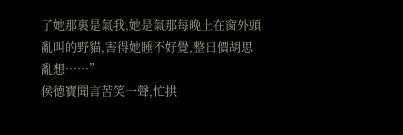了她那裏是氣我,她是氣那每晚上在窗外頭亂叫的野貓,害得她睡不好覺,整日價胡思亂想……”
侯德寶聞言苦笑一聲,忙拱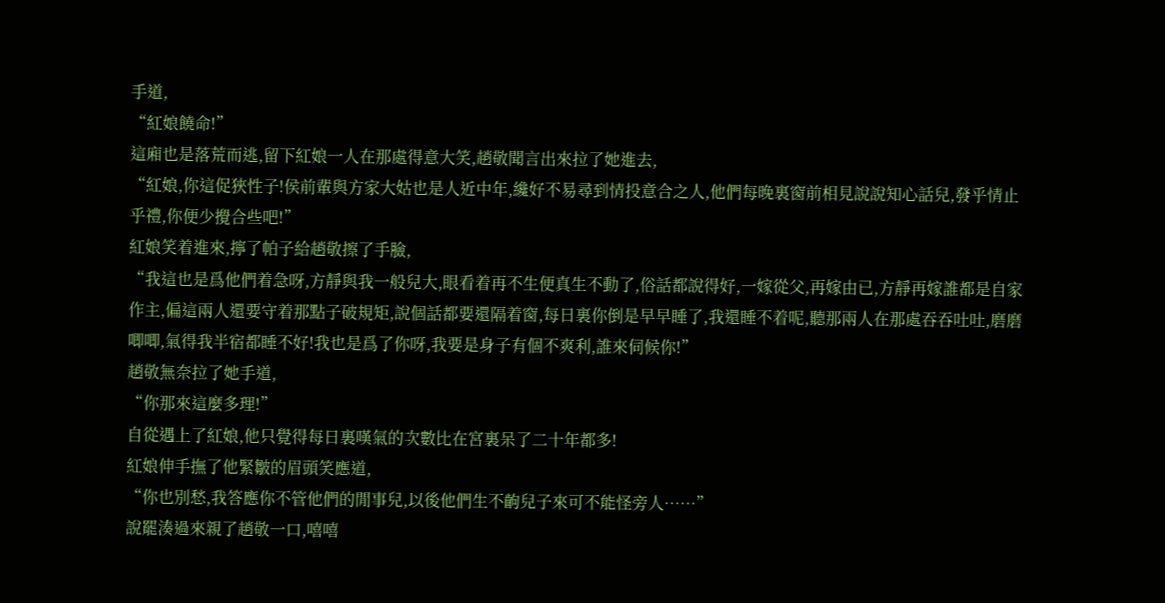手道,
“紅娘饒命!”
這廂也是落荒而逃,留下紅娘一人在那處得意大笑,趙敬聞言出來拉了她進去,
“紅娘,你這促狹性子!侯前輩與方家大姑也是人近中年,纔好不易尋到情投意合之人,他們每晚裏窗前相見說說知心話兒,發乎情止乎禮,你便少攪合些吧!”
紅娘笑着進來,擰了帕子給趙敬擦了手臉,
“我這也是爲他們着急呀,方靜與我一般兒大,眼看着再不生便真生不動了,俗話都說得好,一嫁從父,再嫁由已,方靜再嫁誰都是自家作主,偏這兩人還要守着那點子破規矩,說個話都要還隔着窗,每日裏你倒是早早睡了,我還睡不着呢,聽那兩人在那處吞吞吐吐,磨磨唧唧,氣得我半宿都睡不好!我也是爲了你呀,我要是身子有個不爽利,誰來伺候你!”
趙敬無奈拉了她手道,
“你那來這麼多理!”
自從遇上了紅娘,他只覺得每日裏嘆氣的次數比在宮裏呆了二十年都多!
紅娘伸手撫了他緊皺的眉頭笑應道,
“你也別愁,我答應你不管他們的閒事兒,以後他們生不齣兒子來可不能怪旁人……”
說罷湊過來親了趙敬一口,嘻嘻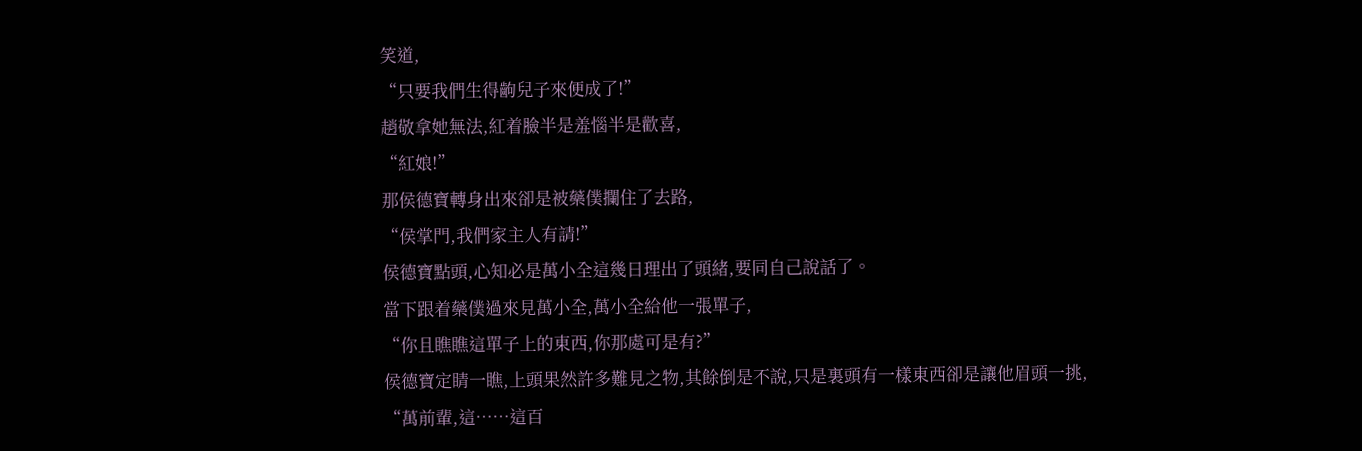笑道,
“只要我們生得齣兒子來便成了!”
趙敬拿她無法,紅着臉半是羞惱半是歡喜,
“紅娘!”
那侯德寶轉身出來卻是被藥僕攔住了去路,
“侯掌門,我們家主人有請!”
侯德寶點頭,心知必是萬小全這幾日理出了頭緒,要同自己說話了。
當下跟着藥僕過來見萬小全,萬小全給他一張單子,
“你且瞧瞧這單子上的東西,你那處可是有?”
侯德寶定睛一瞧,上頭果然許多難見之物,其餘倒是不說,只是裏頭有一樣東西卻是讓他眉頭一挑,
“萬前輩,這……這百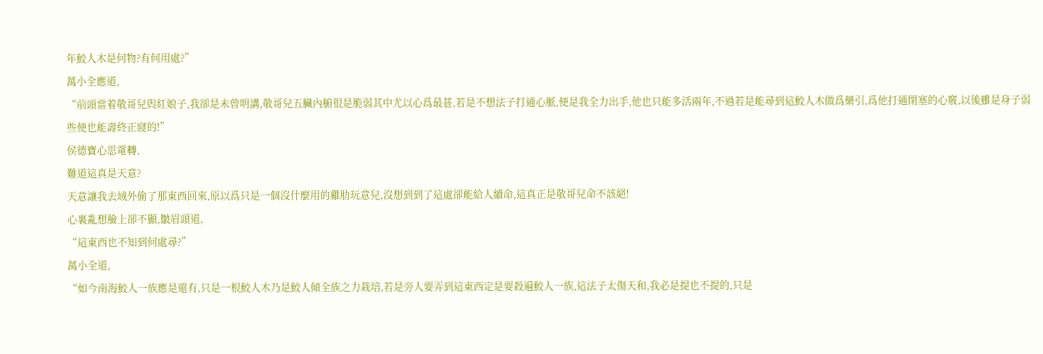年鮫人木是何物?有何用處?”
萬小全應道,
“前頭當着敬哥兒與紅娘子,我卻是未曾明講,敬哥兒五臟內腑很是脆弱其中尤以心爲最甚,若是不想法子打通心脈,便是我全力出手,他也只能多活兩年,不過若是能尋到這鮫人木做爲藥引,爲他打通閉塞的心竅,以後雖是身子弱些便也能壽終正寢的!”
侯德寶心思電轉,
難道這真是天意?
天意讓我去域外偷了那東西回來,原以爲只是一個沒什麼用的雞肋玩意兒,沒想到到了這處卻能給人續命,這真正是敬哥兒命不該絕!
心裏亂想臉上卻不顯,皺眉頭道,
“這東西也不知到何處尋?”
萬小全道,
“如今南海鮫人一族應是還有,只是一根鮫人木乃是鮫人傾全族之力栽培,若是旁人要弄到這東西定是要殺遍鮫人一族,這法子太傷天和,我必是提也不提的,只是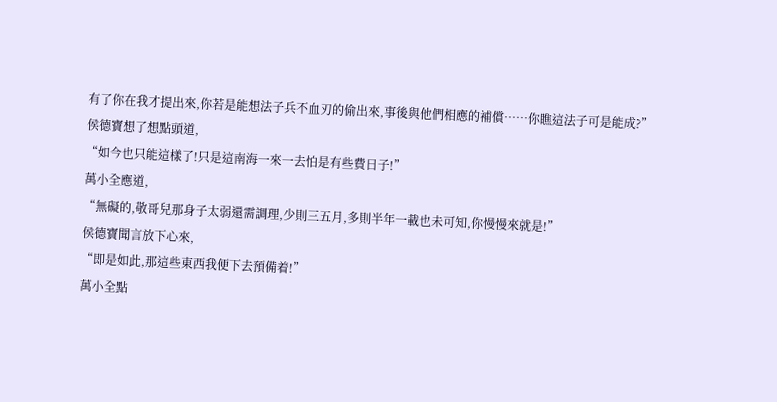有了你在我才提出來,你若是能想法子兵不血刃的偷出來,事後與他們相應的補償……你瞧這法子可是能成?”
侯德寶想了想點頭道,
“如今也只能這樣了!只是這南海一來一去怕是有些費日子!”
萬小全應道,
“無礙的,敬哥兒那身子太弱還需調理,少則三五月,多則半年一載也未可知,你慢慢來就是!”
侯德寶聞言放下心來,
“即是如此,那這些東西我便下去預備着!”
萬小全點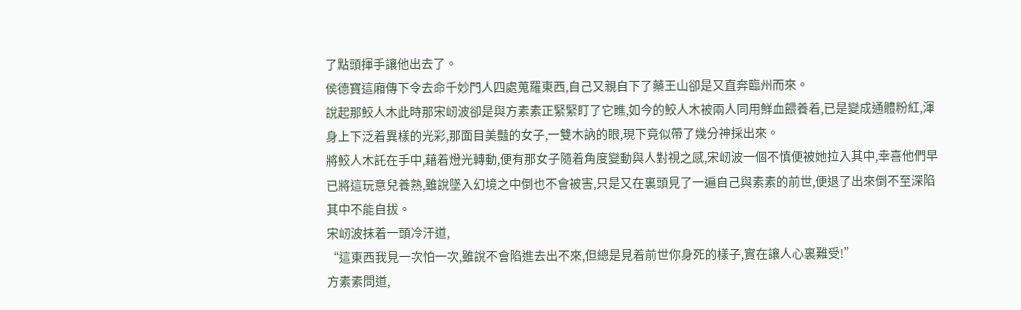了點頭揮手讓他出去了。
侯德寶這廂傳下令去命千妙門人四處蒐羅東西,自己又親自下了藥王山卻是又直奔臨州而來。
說起那鮫人木此時那宋屻波卻是與方素素正緊緊盯了它瞧,如今的鮫人木被兩人同用鮮血餵養着,已是變成通體粉紅,渾身上下泛着異樣的光彩,那面目美豔的女子,一雙木訥的眼,現下竟似帶了幾分神採出來。
將鮫人木託在手中,藉着燈光轉動,便有那女子隨着角度變動與人對視之感,宋屻波一個不慎便被她拉入其中,幸喜他們早已將這玩意兒養熟,雖說墜入幻境之中倒也不會被害,只是又在裏頭見了一遍自己與素素的前世,便退了出來倒不至深陷其中不能自拔。
宋屻波抹着一頭冷汗道,
“這東西我見一次怕一次,雖說不會陷進去出不來,但總是見着前世你身死的樣子,實在讓人心裏難受!”
方素素問道,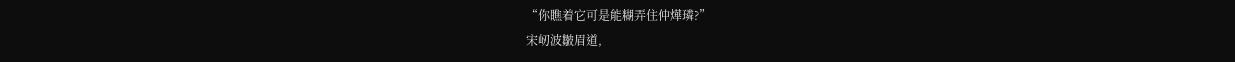“你瞧着它可是能糊弄住仲燁璘?”
宋屻波皺眉道,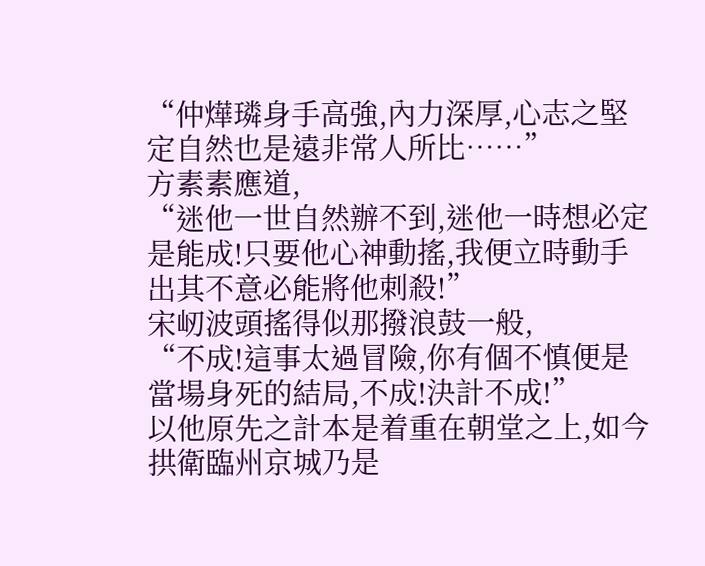“仲燁璘身手高強,內力深厚,心志之堅定自然也是遠非常人所比……”
方素素應道,
“迷他一世自然辦不到,迷他一時想必定是能成!只要他心神動搖,我便立時動手出其不意必能將他刺殺!”
宋屻波頭搖得似那撥浪鼓一般,
“不成!這事太過冒險,你有個不慎便是當場身死的結局,不成!決計不成!”
以他原先之計本是着重在朝堂之上,如今拱衛臨州京城乃是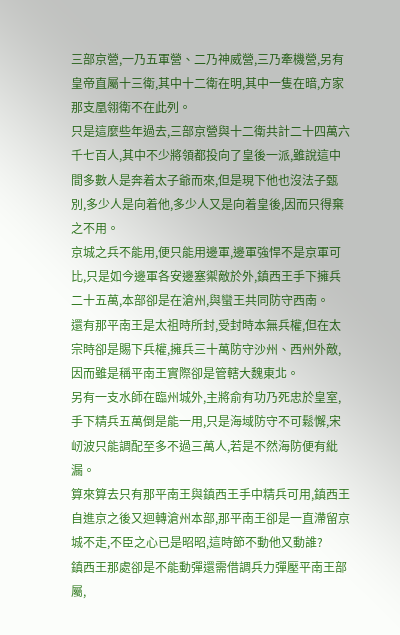三部京營,一乃五軍營、二乃神威營,三乃牽機營,另有皇帝直屬十三衛,其中十二衛在明,其中一隻在暗,方家那支凰翎衛不在此列。
只是這麼些年過去,三部京營與十二衛共計二十四萬六千七百人,其中不少將領都投向了皇後一派,雖說這中間多數人是奔着太子爺而來,但是現下他也沒法子甄別,多少人是向着他,多少人又是向着皇後,因而只得棄之不用。
京城之兵不能用,便只能用邊軍,邊軍強悍不是京軍可比,只是如今邊軍各安邊塞禦敵於外,鎮西王手下擁兵二十五萬,本部卻是在滄州,與蠻王共同防守西南。
還有那平南王是太祖時所封,受封時本無兵權,但在太宗時卻是賜下兵權,擁兵三十萬防守沙州、西州外敵,因而雖是稱平南王實際卻是管轄大魏東北。
另有一支水師在臨州城外,主將俞有功乃死忠於皇室,手下精兵五萬倒是能一用,只是海域防守不可鬆懈,宋屻波只能調配至多不過三萬人,若是不然海防便有紕漏。
算來算去只有那平南王與鎮西王手中精兵可用,鎮西王自進京之後又迴轉滄州本部,那平南王卻是一直滯留京城不走,不臣之心已是昭昭,這時節不動他又動誰?
鎮西王那處卻是不能動彈還需借調兵力彈壓平南王部屬,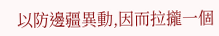以防邊疆異動,因而拉攏一個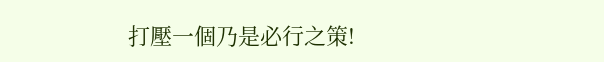打壓一個乃是必行之策!